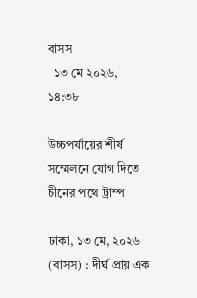বাসস
  ১৩ মে ২০২৬, ১৪:৩৮

উচ্চপর্যায়ের শীর্ষ সম্মেলনে যোগ দিতে চীনের পথে ট্রাম্প

ঢাকা, ১৩ মে, ২০২৬ (বাসস) : দীর্ঘ প্রায় এক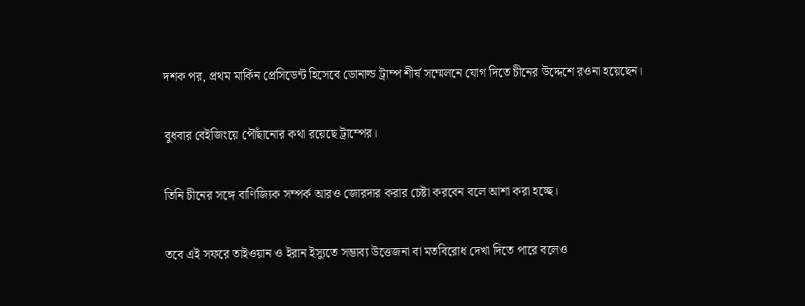দশক পর, প্রথম মার্কিন প্রেসিডেন্ট হিসেবে ডোনাল্ড ট্রাম্প শীর্ষ সম্মেলনে যোগ দিতে চীনের উদ্দেশে রওনা হয়েছেন।

বুধবার বেইজিংয়ে পৌঁছানোর কথা রয়েছে ট্রাম্পের।

তিনি চীনের সঙ্গে বাণিজ্যিক সম্পর্ক আরও জোরদার করার চেষ্টা করবেন বলে আশা করা হচ্ছে।

তবে এই সফরে তাইওয়ান ও ইরান ইস্যুতে সম্ভাব্য উত্তেজনা বা মতবিরোধ দেখা দিতে পারে বলেও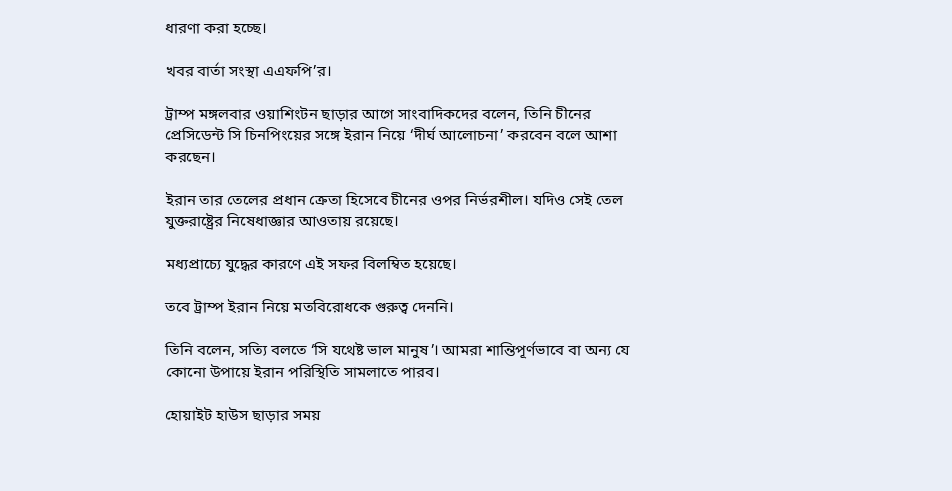ধারণা করা হচ্ছে।

খবর বার্তা সংস্থা এএফপি’র।

ট্রাম্প মঙ্গলবার ওয়াশিংটন ছাড়ার আগে সাংবাদিকদের বলেন, তিনি চীনের প্রেসিডেন্ট সি চিনপিংয়ের সঙ্গে ইরান নিয়ে ‘দীর্ঘ আলোচনা’ করবেন বলে আশা করছেন।

ইরান তার তেলের প্রধান ক্রেতা হিসেবে চীনের ওপর নির্ভরশীল। যদিও সেই তেল যুক্তরাষ্ট্রের নিষেধাজ্ঞার আওতায় রয়েছে।

মধ্যপ্রাচ্যে যুদ্ধের কারণে এই সফর বিলম্বিত হয়েছে।

তবে ট্রাম্প ইরান নিয়ে মতবিরোধকে গুরুত্ব দেননি।

তিনি বলেন, সত্যি বলতে ‘সি যথেষ্ট ভাল মানুষ’। আমরা শান্তিপূর্ণভাবে বা অন্য যে কোনো উপায়ে ইরান পরিস্থিতি সামলাতে পারব।

হোয়াইট হাউস ছাড়ার সময়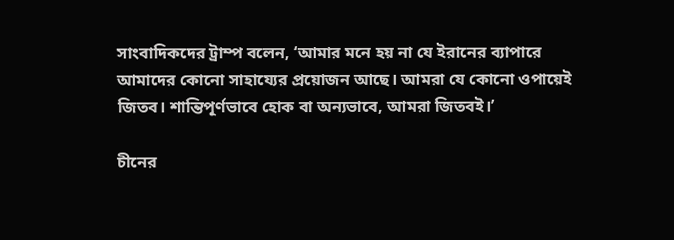সাংবাদিকদের ট্রাম্প বলেন, ‘আমার মনে হয় না যে ইরানের ব্যাপারে আমাদের কোনো সাহায্যের প্রয়োজন আছে। আমরা যে কোনো ওপায়েই জিতব। শান্তিপূর্ণভাবে হোক বা অন্যভাবে, আমরা জিতবই।’

চীনের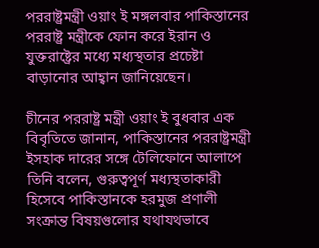পররাষ্ট্রমন্ত্রী ওয়াং ই মঙ্গলবার পাকিস্তানের পররাষ্ট্র মন্ত্রীকে ফোন করে ইরান ও যুক্তরাষ্ট্রের মধ্যে মধ্যস্থতার প্রচেষ্টা বাড়ানোর আহ্বান জানিয়েছেন।

চীনের পররাষ্ট্র মন্ত্রী ওয়াং ই বুধবার এক বিবৃতিতে জানান, পাকিস্তানের পররাষ্ট্রমন্ত্রী ইসহাক দারের সঙ্গে টেলিফোনে আলাপে তিনি বলেন, গুরুত্বপূর্ণ মধ্যস্থতাকারী হিসেবে পাকিস্তানকে হরমুজ প্রণালী সংক্রান্ত বিষয়গুলোর যথাযথভাবে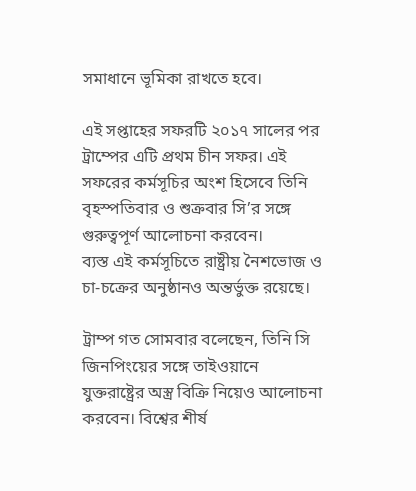সমাধানে ভূমিকা রাখতে হবে।

এই সপ্তাহের সফরটি ২০১৭ সালের পর ট্রাম্পের এটি প্রথম চীন সফর। এই সফরের কর্মসূচির অংশ হিসেবে তিনি বৃহস্পতিবার ও শুক্রবার সি’র সঙ্গে গুরুত্বপূর্ণ আলোচনা করবেন।
ব্যস্ত এই কর্মসূচিতে রাষ্ট্রীয় নৈশভোজ ও চা-চক্রের অনুষ্ঠানও অন্তর্ভুক্ত রয়েছে।

ট্রাম্প গত সোমবার বলেছেন, তিনি সি জিনপিংয়ের সঙ্গে তাইওয়ানে যুক্তরাষ্ট্রের অস্ত্র বিক্রি নিয়েও আলোচনা করবেন। বিশ্বের শীর্ষ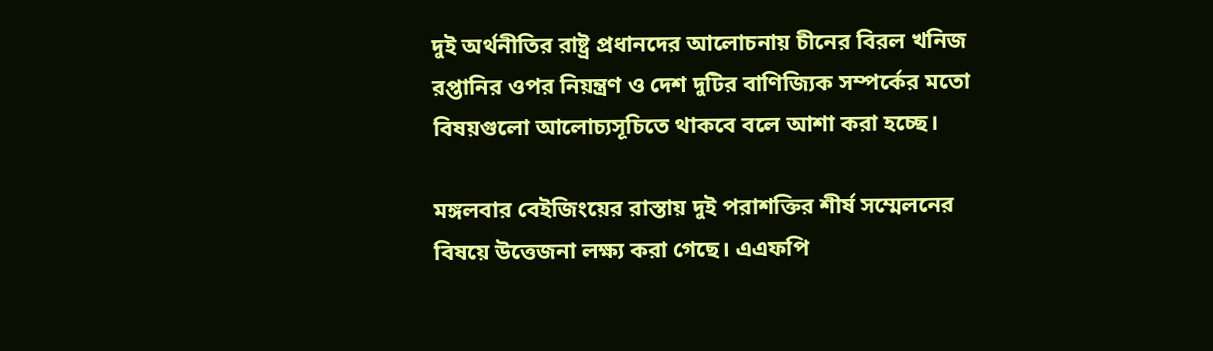দুই অর্থনীতির রাষ্ট্র প্রধানদের আলোচনায় চীনের বিরল খনিজ রপ্তানির ওপর নিয়ন্ত্রণ ও দেশ দুটির বাণিজ্যিক সম্পর্কের মতো বিষয়গুলো আলোচ্যসূচিতে থাকবে বলে আশা করা হচ্ছে।

মঙ্গলবার বেইজিংয়ের রাস্তায় দুই পরাশক্তির শীর্ষ সম্মেলনের বিষয়ে উত্তেজনা লক্ষ্য করা গেছে। এএফপি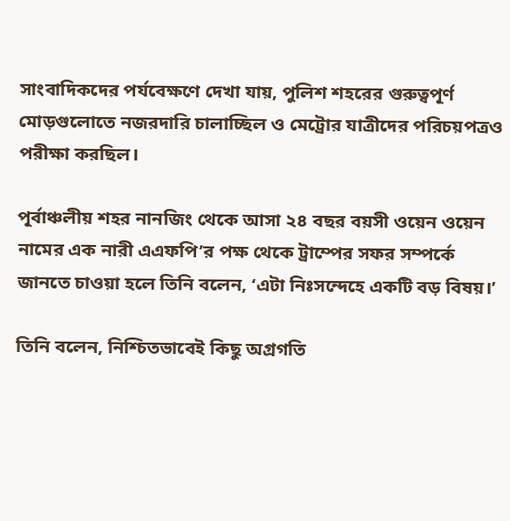সাংবাদিকদের পর্যবেক্ষণে দেখা যায়, পুলিশ শহরের গুরুত্বপূর্ণ মোড়গুলোতে নজরদারি চালাচ্ছিল ও মেট্রোর যাত্রীদের পরিচয়পত্রও পরীক্ষা করছিল।

পূর্বাঞ্চলীয় শহর নানজিং থেকে আসা ২৪ বছর বয়সী ওয়েন ওয়েন নামের এক নারী এএফপি’র পক্ষ থেকে ট্রাম্পের সফর সম্পর্কে জানতে চাওয়া হলে তিনি বলেন, ‘এটা নিঃসন্দেহে একটি বড় বিষয়।’

তিনি বলেন, নিশ্চিতভাবেই কিছু অগ্রগতি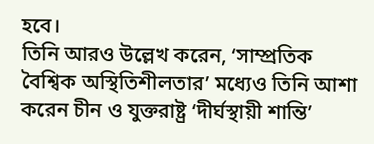হবে।
তিনি আরও উল্লেখ করেন, ‘সাম্প্রতিক বৈশ্বিক অস্থিতিশীলতার’ মধ্যেও তিনি আশা করেন চীন ও যুক্তরাষ্ট্র ‘দীর্ঘস্থায়ী শান্তি’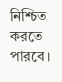নিশ্চিত করতে পারবে।